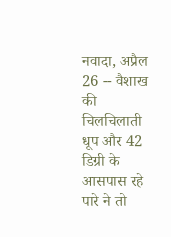नवादा, अप्रैल 26 -- वैशाख की चिलचिलाती धूप और 42 डिग्री के आसपास रहे पारे ने तो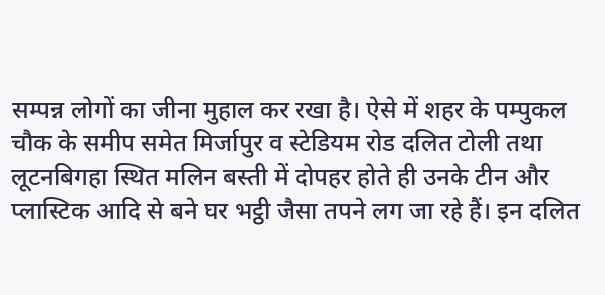सम्पन्न लोगों का जीना मुहाल कर रखा है। ऐसे में शहर के पम्पुकल चौक के समीप समेत मिर्जापुर व स्टेडियम रोड दलित टोली तथा लूटनबिगहा स्थित मलिन बस्ती में दोपहर होते ही उनके टीन और प्लास्टिक आदि से बने घर भट्ठी जैसा तपने लग जा रहे हैं। इन दलित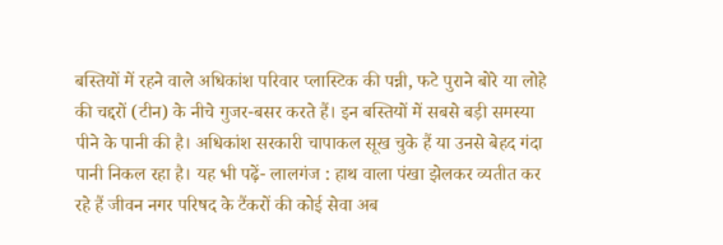बस्तियों में रहने वाले अधिकांश परिवार प्लास्टिक की पन्नी, फटे पुराने बोरे या लोहे की चद्दरों (टीन) के नीचे गुजर-बसर करते हैं। इन बस्तियों में सबसे बड़ी समस्या पीने के पानी की है। अधिकांश सरकारी चापाकल सूख चुके हैं या उनसे बेहद गंदा पानी निकल रहा है। यह भी पढ़ें- लालगंज : हाथ वाला पंखा झेलकर व्यतीत कर रहे हैं जीवन नगर परिषद के टैंकरों की कोई सेवा अब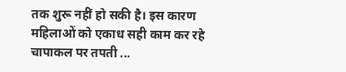तक शुरू नहीं हो सकी है। इस कारण महिलाओं को एकाध सही काम कर रहे चापाकल पर तपती ...